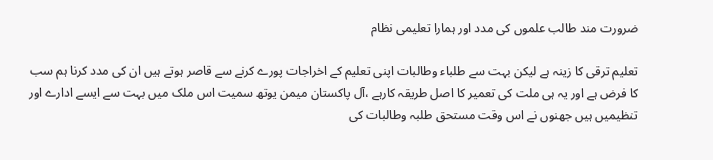ضرورت مند طالب علموں کی مدد اور ہمارا تعلیمی نظام

تعلیم ترقی کا زینہ ہے لیکن بہت سے طلباء وطالبات اپنی تعلیم کے اخراجات پورے کرنے سے قاصر ہوتے ہیں ان کی مدد کرنا ہم سب کا فرض ہے اور یہ ہی ملت کی تعمیر کا اصل طریقہ کارہے ،آل پاکستان میمن یوتھ سمیت اس ملک میں بہت سے ایسے ادارے اور تنظیمیں ہیں جھنوں نے اس وقت مستحق طلبہ وطالبات کی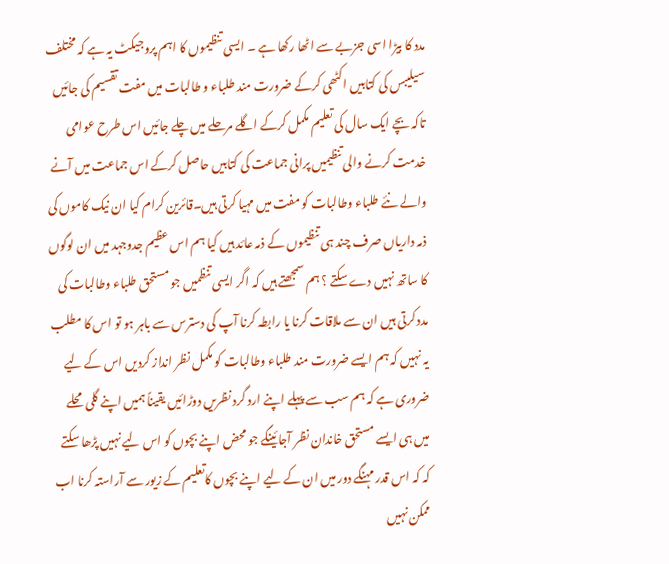مدد کا بیڑا اسی جزبے سے اٹھا رکھا ہے ۔ ایسی تنظیموں کا اہم پروجیکٹ یہ ہے کہ مختلف سیلیبس کی کتابیں اکٹھی کرکے ضرورت مند طلباء و طالبات میں مفت تقسیم کی جائیں تاکہ بچے ایک سال کی تعلیم مکمل کرکے اگلے مرحلے میں چلے جائیں اس طرح عوامی خدمت کرنے والی تنظیمیں پرانی جماعت کی کتابیں حاصل کرکے اس جماعت میں آنے والے نئے طلباء وطالبات کو مفت میں مہیا کرتی ہیں۔قائرین کرام کیا ان نیک کاموں کی ذمہ داریاں صرف چند ہی تنظیموں کے ذمہ عائد ہیں کیا ہم اس عظیم جدوجہد میں ان لوگوں کا ساتھ نہیں دے سکتے ؟ ہم سمجھتے ہیں کہ اگر ایسی تنظمیں جو مستحق طلباء وطالبات کی مدد کرتی ہیں ان سے ملاقات کرنا یا رابطہ کرنا آپ کی دسترس سے باہر ہو تو اس کا مطلب یہ نہیں کہ ہم ایسے ضرورت مند طلباء وطالبات کو مکمل نظر انداز کردیں اس کے لیے ضروری ہے کہ ہم سب سے پہلے اپنے ارد گرد نظریں دوڑائیں یقیناً ہمیں اپنے گلی محلے میں ہی ایسے مستحق خاندان نظر آجائینگے جو محض اپنے بچوں کو اس لیے نہیں پڑھا سکتے کہ کہ اس قدر مہنگے دور میں ان کے لیے اپنے بچوں کاتعلیم کے زیور سے آراستہ کرنا اب ممکن نہیں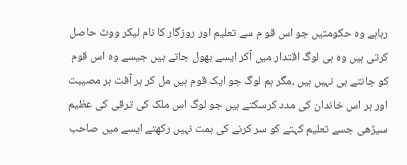رہاہے وہ حکومتیں جو اس قو م سے تعلیم اور روزگار کا نام لیکر ووٹ حاصل کرتی ہیں وہ ہی لوگ اقتدار میں آکر ایسے بھول جاتے ہیں جیسے وہ اس قوم کو جانتے ہی نہیں ہیں ،مگر ہم لوگ جو ایک قوم ہیں مل کر ہر آفت ہر مصیبت اور ہر اس خاندان کی مدد کرسکتے ہیں جو لوگ اس ملک کی ترقی کی عظیم سیڑھی جسے تعلیم کہتے کو سر کرنے کی ہمت نہیں رکھتے ایسے میں صاحب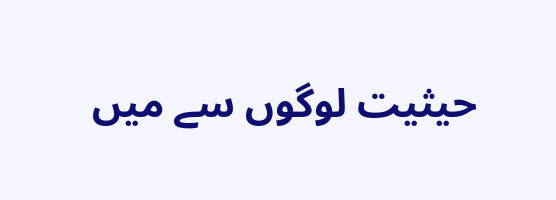حیثیت لوگوں سے میں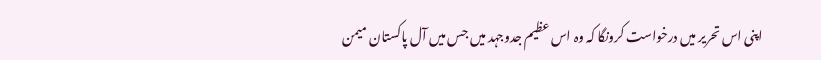اپنی اس تحریر میں درخواست کرونگا کہ وہ اس عظیم جدوجہد میں جس میں آل پاکستان میمن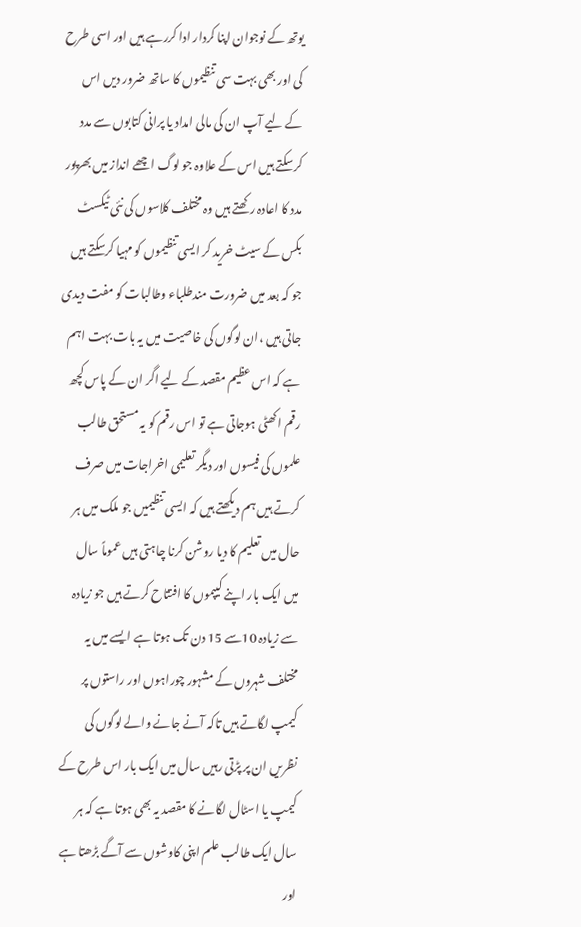یوتھ کے نوجوان اپنا کردار ادا کررہے ہیں اور اسی طرح کی اور بھی بہت سی تنظیموں کا ساتھ ضرور دیں اس کے لیے آپ ان کی مالی امداد یا پرانی کتابوں سے مدد کرسکتے ہیں اس کے علاوہ جو لوگ اچھے انداز میں بھرپور مدد کا اعادہ رکھتے ہیں وہ مختلف کلاسوں کی نئی ٹیکسٹ بکس کے سیٹ خرید کر ایسی تنظیموں کو مہیا کرسکتے ہیں جو کہ بعد میں ضرورت مندطلباء وطالبات کو مفت دیدی جاتی ہیں ،ان لوگوں کی خاصیت میں یہ بات بہت اہم ہے کہ اس عظیم مقصد کے لیے اگر ان کے پاس کچھ رقم اکھٹی ہوجاتی ہے تو اس رقم کو یہ مستحق طالب علموں کی فیسوں اور دیگر تعلیمی اخراجات میں صرف کرتے ہیں ہم دیکھتے ہیں کہ ایسی تنظیمیں جو ملک میں ہر حال میں تعلیم کا دیا روشن کرنا چاہتی ہیں عموماً سال میں ایک بار اپنے کیپموں کا افتتاح کرتے ہیں جو زیادہ سے زیادہ 10سے 15 دن تک ہوتا ہے ایسے میں یہ مختلف شہروں کے مشہور چوراہوں اور راستوں پر کیمپ لگاتے ہیں تاکہ آنے جانے والے لوگوں کی نظریں ان پر پڑتی رہیں سال میں ایک بار اس طرح کے کیمپ یا اسٹال لگانے کا مقصد یہ بھی ہوتا ہے کہ ہر سال ایک طالب علم اپنی کاوشوں سے آگے بڑھتا ہے اور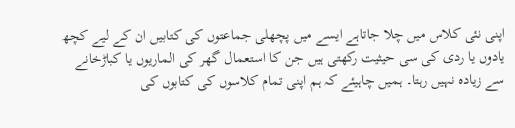اپنی نئی کلاس میں چلا جاتاہے ایسے میں پچھلی جماعتوں کی کتابیں ان کے لیے کچھ یادوں یا ردی کی سی حیثیت رکھتی ہیں جن کا استعمال گھر کی الماریوں یا کباڑخانے سے زیادہ نہیں رہتا۔ ہمیں چاہیئے کہ ہم اپنی تمام کلاسوں کی کتابوں کی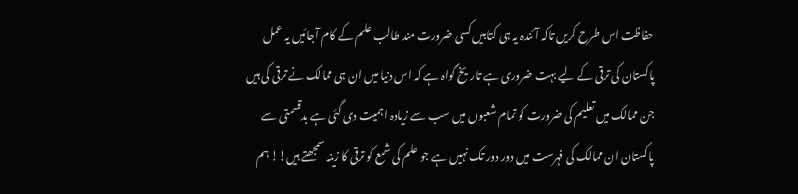حفاظت اس طرح کریں تاکہ آئندہ یہ ہی کتابیں کسی ضرورت مند طالب علم کے کام آجائیں یہ عمل پاکستان کی ترقی کے لیے بہت ضروری ہے تاریخ گواہ ہے کہ اس دنیا میں ان ہی ممالک نے ترقی کی ہیں جن ممالک میں تعلیم کی ضرورت کو تمام شعبوں میں سب سے زیادہ اہمیت دی گئی ہے بدقسمتی سے پاکستان ان ممالک کی فہرست میں دور دور تک نہیں ہے جو علم کی شمع کو ترقی کا زینہ سمجھتے ہیں!! ہم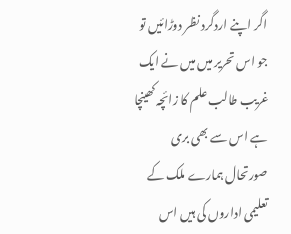اگر اپنے اردگرد نظر دوڑائیں تو جو اس تحریر میں میں نے ایک غریب طالب علم کا زائچہ کھینچا ہے اس سے بھی بری صورتحال ہمارے ملک کے تعلیمی اداروں کی ہیں اس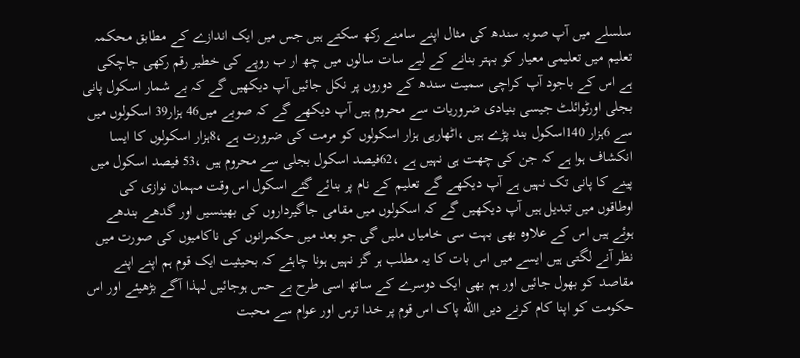سلسلے میں آپ صوبہ سندھ کی مثال اپنے سامنے رکھ سکتے ہیں جس میں ایک اندازے کے مطابق محکمہ تعلیم میں تعلیمی معیار کو بہتر بنانے کے لیے سات سالوں میں چھ ار ب روپے کی خطیر رقم رکھی جاچکی ہے اس کے باجود آپ کراچی سمیت سندھ کے دوروں پر نکل جائیں آپ دیکھیں گے کہ بے شمار اسکول پانی بجلی اورٹوائلٹ جیسی بنیادی ضروریات سے محروم ہیں آپ دیکھے گے کہ صوبے میں46 ہزار39 اسکولوں میں سے 6ہزار 140اسکول بند پڑے ہیں ،اٹھارہی ہزار اسکولوں کو مرمت کی ضرورت ہے ،8ہزار اسکولوں کا ایسا انکشاف ہوا ہے کہ جن کی چھت ہی نہیں ہے ،62فیصد اسکول بجلی سے محروم ہیں ،53 فیصد اسکول میں پینے کا پانی تک نہیں ہے آپ دیکھے گے تعلیم کے نام پر بنائے گئے اسکول اس وقت مہمان نوازی کی اوطاقوں میں تبدیل ہیں آپ دیکھیں گے کہ اسکولوں میں مقامی جاگیرداروں کی بھینسیں اور گدھے بندھے ہوئے ہیں اس کے علاوہ بھی بہت سی خامیاں ملیں گی جو بعد میں حکمرانوں کی ناکامیوں کی صورت میں نظر آنے لگتی ہیں ایسے میں اس بات کا یہ مطلب ہر گز نہیں ہونا چاہئے کہ بحیثیت ایک قوم ہم اپنے اپنے مقاصد کو بھول جائیں اور ہم بھی ایک دوسرے کے ساتھ اسی طرح بے حس ہوجائیں لہذا آگے بڑھیئے اور اس حکومت کو اپنا کام کرنے دیں االله پاک اس قوم پر خدا ترس اور عوام سے محبت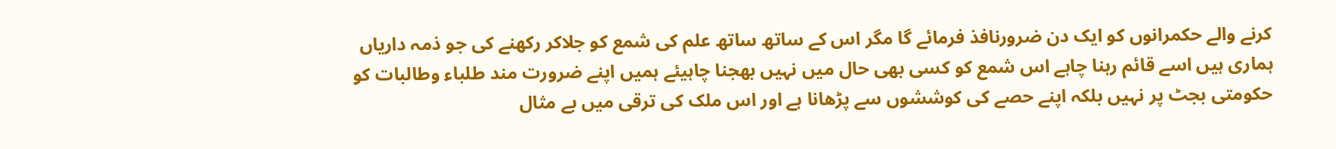کرنے والے حکمرانوں کو ایک دن ضرورنافذ فرمائے گا مگر اس کے ساتھ ساتھ علم کی شمع کو جلاکر رکھنے کی جو ذمہ داریاں ہماری ہیں اسے قائم رہنا چاہے اس شمع کو کسی بھی حال میں نہیں بھجنا چاہیئے ہمیں اپنے ضرورت مند طلباء وطالبات کو حکومتی بجٹ پر نہیں بلکہ اپنے حصے کی کوششوں سے پڑھانا ہے اور اس ملک کی ترقی میں بے مثال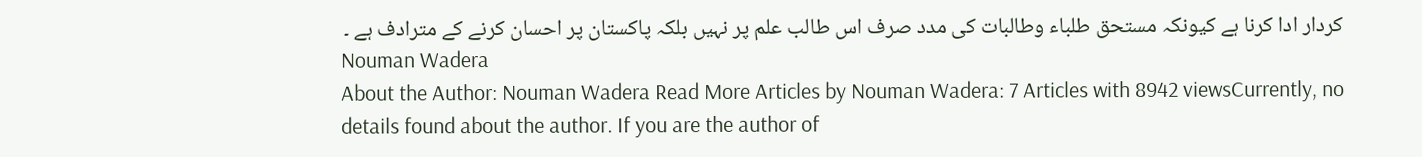کردار ادا کرنا ہے کیونکہ مستحق طلباء وطالبات کی مدد صرف اس طالب علم پر نہیں بلکہ پاکستان پر احسان کرنے کے مترادف ہے ۔
Nouman Wadera
About the Author: Nouman Wadera Read More Articles by Nouman Wadera: 7 Articles with 8942 viewsCurrently, no details found about the author. If you are the author of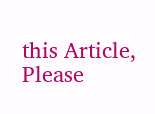this Article, Please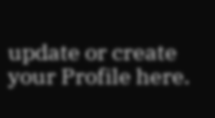update or create your Profile here.